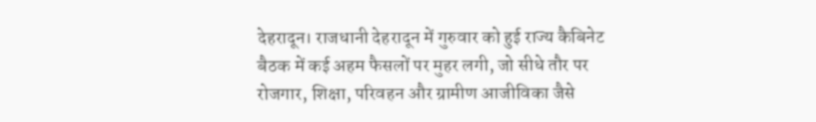देहरादून। राजधानी देहरादून में गुरुवार को हुई राज्य कैबिनेट बैठक में कई अहम फैसलों पर मुहर लगी, जो सीधे तौर पर रोजगार, शिक्षा, परिवहन और ग्रामीण आजीविका जैसे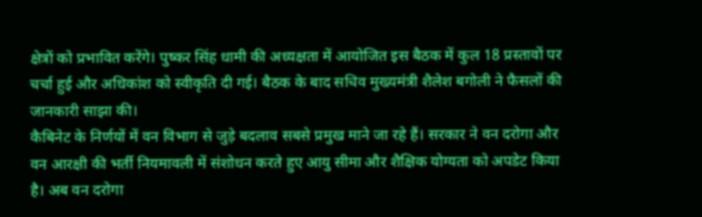क्षेत्रों को प्रभावित करेंगे। पुष्कर सिंह धामी की अध्यक्षता में आयोजित इस बैठक में कुल 18 प्रस्तावों पर चर्चा हुई और अधिकांश को स्वीकृति दी गई। बैठक के बाद सचिव मुख्यमंत्री शैलेश बगोली ने फैसलों की जानकारी साझा की।
कैबिनेट के निर्णयों में वन विभाग से जुड़े बदलाव सबसे प्रमुख माने जा रहे हैं। सरकार ने वन दरोगा और वन आरक्षी की भर्ती नियमावली में संशोधन करते हुए आयु सीमा और शैक्षिक योग्यता को अपडेट किया है। अब वन दरोगा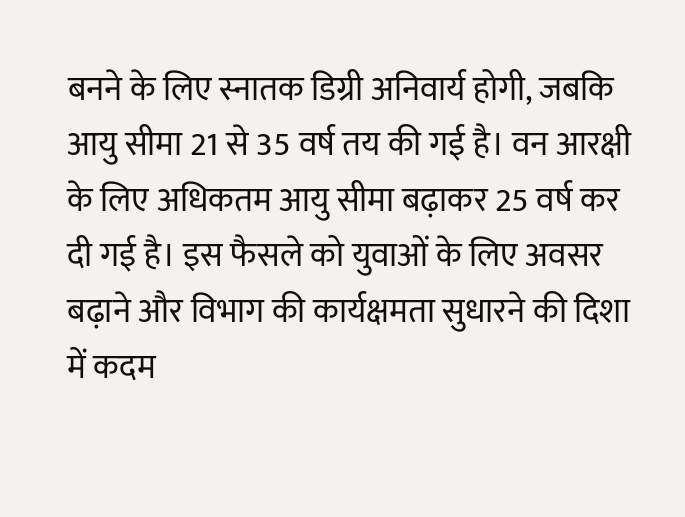बनने के लिए स्नातक डिग्री अनिवार्य होगी, जबकि आयु सीमा 21 से 35 वर्ष तय की गई है। वन आरक्षी के लिए अधिकतम आयु सीमा बढ़ाकर 25 वर्ष कर दी गई है। इस फैसले को युवाओं के लिए अवसर बढ़ाने और विभाग की कार्यक्षमता सुधारने की दिशा में कदम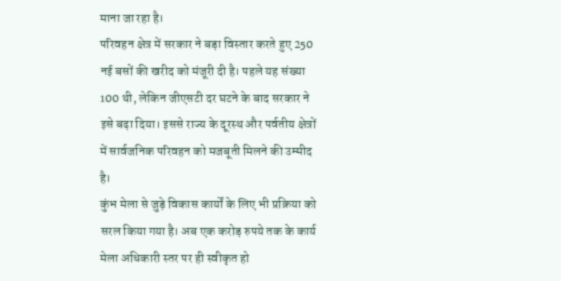माना जा रहा है।
परिवहन क्षेत्र में सरकार ने बड़ा विस्तार करते हुए 250 नई बसों की खरीद को मंजूरी दी है। पहले यह संख्या 100 थी, लेकिन जीएसटी दर घटने के बाद सरकार ने इसे बढ़ा दिया। इससे राज्य के दूरस्थ और पर्वतीय क्षेत्रों में सार्वजनिक परिवहन को मजबूती मिलने की उम्मीद है।
कुंभ मेला से जुड़े विकास कार्यों के लिए भी प्रक्रिया को सरल किया गया है। अब एक करोड़ रुपये तक के कार्य मेला अधिकारी स्तर पर ही स्वीकृत हो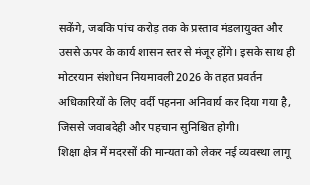सकेंगे, जबकि पांच करोड़ तक के प्रस्ताव मंडलायुक्त और उससे ऊपर के कार्य शासन स्तर से मंजूर होंगे। इसके साथ ही मोटरयान संशोधन नियमावली 2026 के तहत प्रवर्तन अधिकारियों के लिए वर्दी पहनना अनिवार्य कर दिया गया है, जिससे जवाबदेही और पहचान सुनिश्चित होगी।
शिक्षा क्षेत्र में मदरसों की मान्यता को लेकर नई व्यवस्था लागू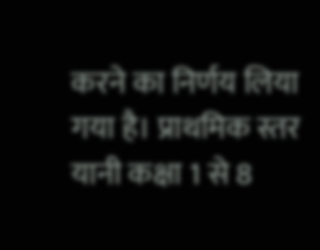करने का निर्णय लिया गया है। प्राथमिक स्तर यानी कक्षा 1 से 8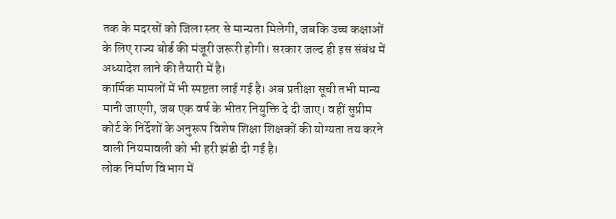तक के मदरसों को जिला स्तर से मान्यता मिलेगी, जबकि उच्च कक्षाओं के लिए राज्य बोर्ड की मंजूरी जरूरी होगी। सरकार जल्द ही इस संबंध में अध्यादेश लाने की तैयारी में है।
कार्मिक मामलों में भी स्पष्टता लाई गई है। अब प्रतीक्षा सूची तभी मान्य मानी जाएगी, जब एक वर्ष के भीतर नियुक्ति दे दी जाए। वहीं सुप्रीम कोर्ट के निर्देशों के अनुरूप विशेष शिक्षा शिक्षकों की योग्यता तय करने वाली नियमावली को भी हरी झंडी दी गई है।
लोक निर्माण विभाग में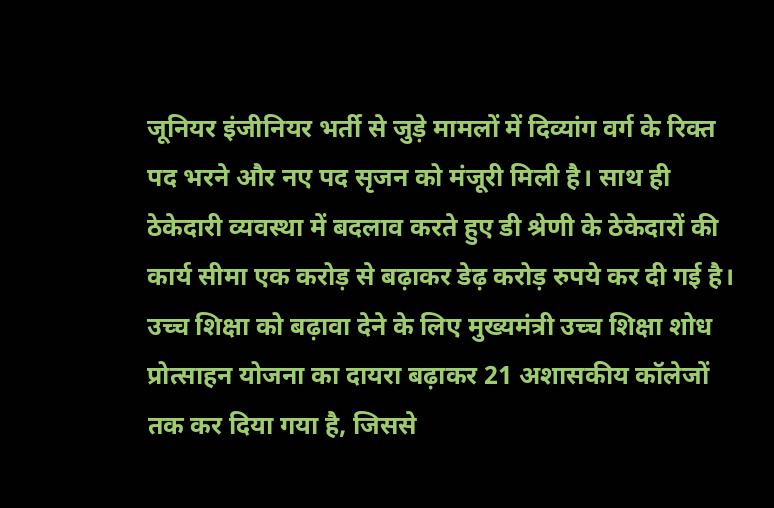जूनियर इंजीनियर भर्ती से जुड़े मामलों में दिव्यांग वर्ग के रिक्त पद भरने और नए पद सृजन को मंजूरी मिली है। साथ ही ठेकेदारी व्यवस्था में बदलाव करते हुए डी श्रेणी के ठेकेदारों की कार्य सीमा एक करोड़ से बढ़ाकर डेढ़ करोड़ रुपये कर दी गई है।
उच्च शिक्षा को बढ़ावा देने के लिए मुख्यमंत्री उच्च शिक्षा शोध प्रोत्साहन योजना का दायरा बढ़ाकर 21 अशासकीय कॉलेजों तक कर दिया गया है, जिससे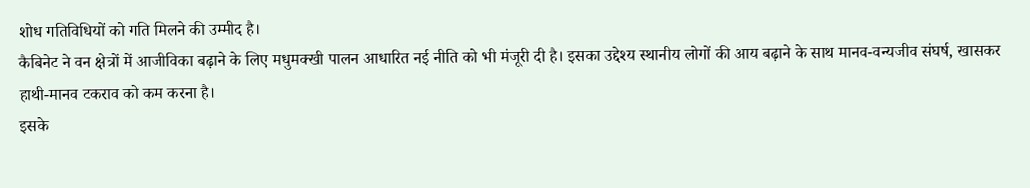शोध गतिविधियों को गति मिलने की उम्मीद है।
कैबिनेट ने वन क्षेत्रों में आजीविका बढ़ाने के लिए मधुमक्खी पालन आधारित नई नीति को भी मंजूरी दी है। इसका उद्देश्य स्थानीय लोगों की आय बढ़ाने के साथ मानव-वन्यजीव संघर्ष, खासकर हाथी-मानव टकराव को कम करना है।
इसके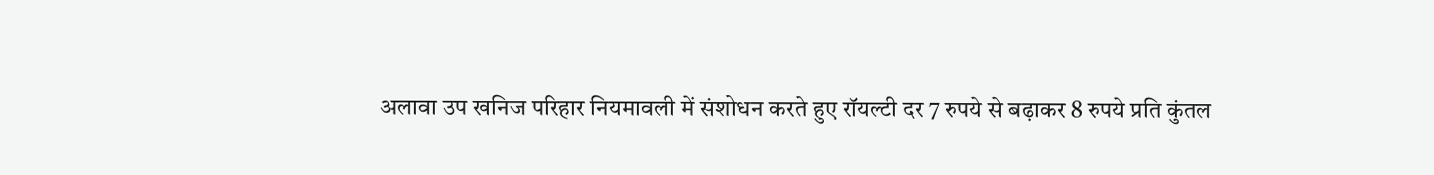अलावा उप खनिज परिहार नियमावली में संशोधन करते हुए रॉयल्टी दर 7 रुपये से बढ़ाकर 8 रुपये प्रति कुंतल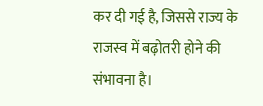कर दी गई है, जिससे राज्य के राजस्व में बढ़ोतरी होने की संभावना है।